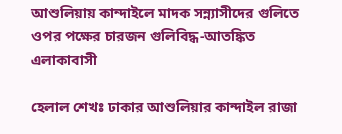আশুলিয়ায় কান্দাইলে মাদক সন্ন্যাসীদের গুলিতে ওপর পক্ষের চারজন গুলিবিদ্ধ-আতঙ্কিত এলাকাবাসী

হেলাল শেখঃ ঢাকার আশুলিয়ার কান্দাইল রাজা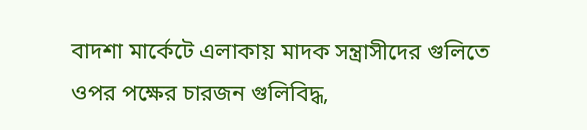বাদশা মার্কেটে এলাকায় মাদক সন্ত্রাসীদের গুলিতে ওপর পক্ষের চারজন গুলিবিদ্ধ,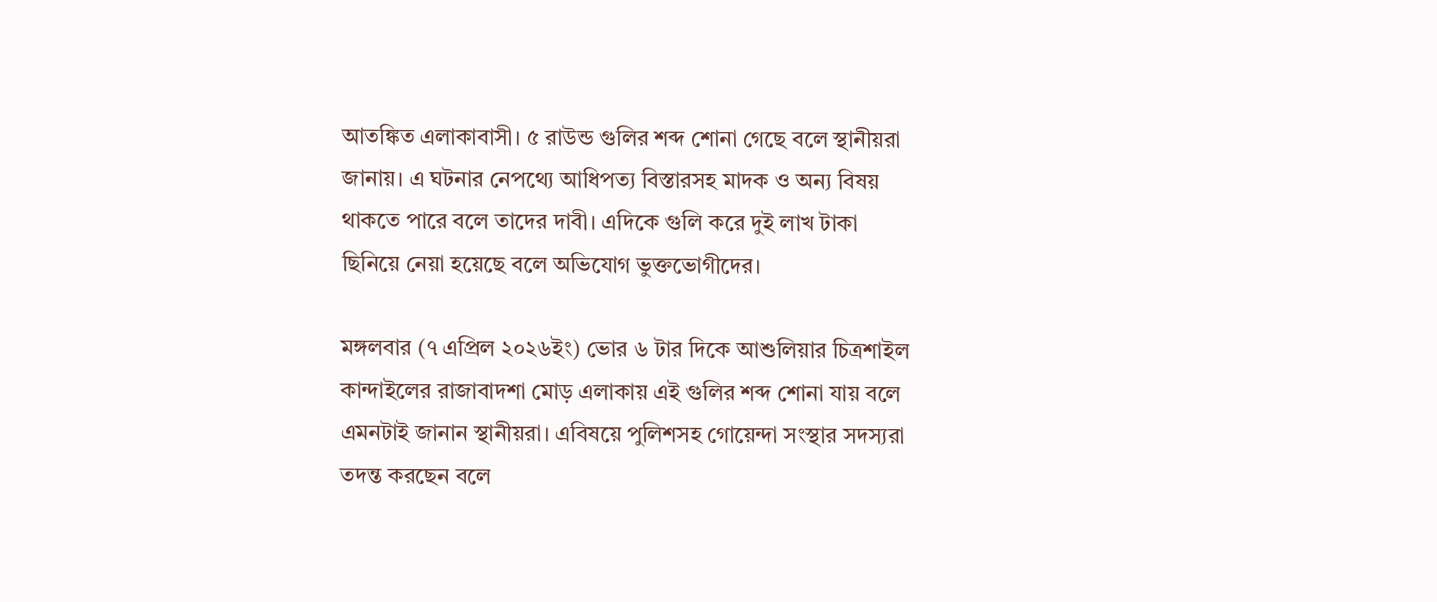আতঙ্কিত এলাকাবাসী। ৫ রাউন্ড গুলির শব্দ শোনা গেছে বলে স্থানীয়রা জানায়। এ ঘটনার নেপথ্যে আধিপত্য বিস্তারসহ মাদক ও অন্য বিষয় থাকতে পারে বলে তাদের দাবী। এদিকে গুলি করে দুই লাখ টাকা ছিনিয়ে নেয়া হয়েছে বলে অভিযোগ ভুক্তভোগীদের।

মঙ্গলবার (৭ এপ্রিল ২০২৬ইং) ভোর ৬ টার দিকে আশুলিয়ার চিত্রশাইল কান্দাইলের রাজাবাদশা মোড় এলাকায় এই গুলির শব্দ শোনা যায় বলে এমনটাই জানান স্থানীয়রা। এবিষয়ে পুলিশসহ গোয়েন্দা সংস্থার সদস্যরা তদন্ত করছেন বলে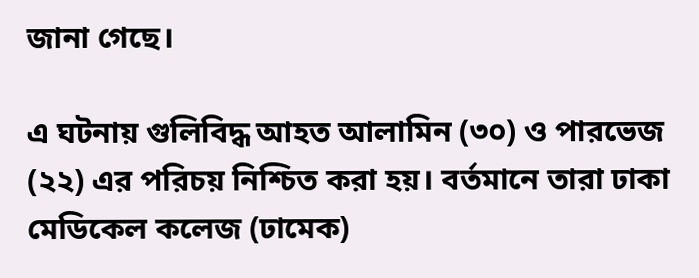জানা গেছে।

এ ঘটনায় গুলিবিদ্ধ আহত আলামিন (৩০) ও পারভেজ (২২) এর পরিচয় নিশ্চিত করা হয়। বর্তমানে তারা ঢাকা মেডিকেল কলেজ (ঢামেক)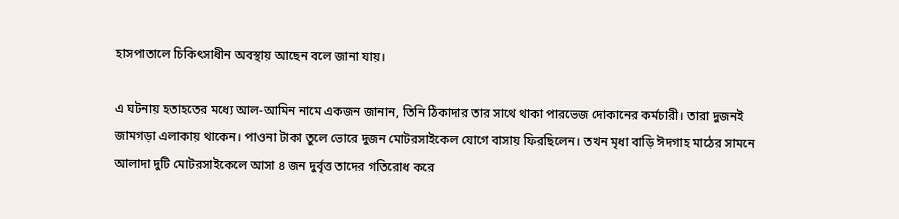হাসপাতালে চিকিৎসাধীন অবস্থায় আছেন বলে জানা যায়।

এ ঘটনায় হতাহতের মধ্যে আল-আমিন নামে একজন জানান, তিনি ঠিকাদার তার সাথে থাকা পারভেজ দোকানের কর্মচারী। তারা দুজনই জামগড়া এলাকায় থাকেন। পাওনা টাকা তুলে ভোরে দুজন মোটরসাইকেল যোগে বাসায় ফিরছিলেন। তখন মৃধা বাড়ি ঈদগাহ মাঠের সামনে আলাদা দুটি মোটরসাইকেলে আসা ৪ জন দুর্বৃত্ত তাদের গতিরোধ করে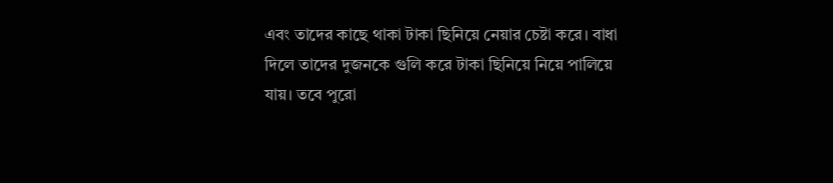এবং তাদের কাছে থাকা টাকা ছিনিয়ে নেয়ার চেষ্টা করে। বাধা দিলে তাদের দুজনকে গুলি করে টাকা ছিনিয়ে নিয়ে পালিয়ে যায়। তবে পুরো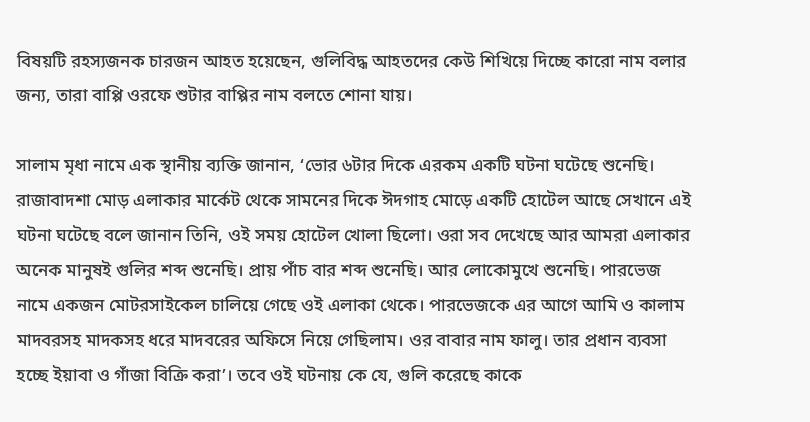বিষয়টি রহস্যজনক চারজন আহত হয়েছেন, গুলিবিদ্ধ আহতদের কেউ শিখিয়ে দিচ্ছে কারো নাম বলার জন্য, তারা বাপ্পি ওরফে শুটার বাপ্পির নাম বলতে শোনা যায়।

সালাম মৃধা নামে এক স্থানীয় ব্যক্তি জানান, ‘ভোর ৬টার দিকে এরকম একটি ঘটনা ঘটেছে শুনেছি। রাজাবাদশা মোড় এলাকার মার্কেট থেকে সামনের দিকে ঈদগাহ মোড়ে একটি হোটেল আছে সেখানে এই ঘটনা ঘটেছে বলে জানান তিনি, ওই সময় হোটেল খোলা ছিলো। ওরা সব দেখেছে আর আমরা এলাকার অনেক মানুষই গুলির শব্দ শুনেছি। প্রায় পাঁচ বার শব্দ শুনেছি। আর লোকোমুখে শুনেছি। পারভেজ নামে একজন মোটরসাইকেল চালিয়ে গেছে ওই এলাকা থেকে। পারভেজকে এর আগে আমি ও কালাম মাদবরসহ মাদকসহ ধরে মাদবরের অফিসে নিয়ে গেছিলাম। ওর বাবার নাম ফালু। তার প্রধান ব্যবসা হচ্ছে ইয়াবা ও গাঁজা বিক্রি করা’। তবে ওই ঘটনায় কে যে, গুলি করেছে কাকে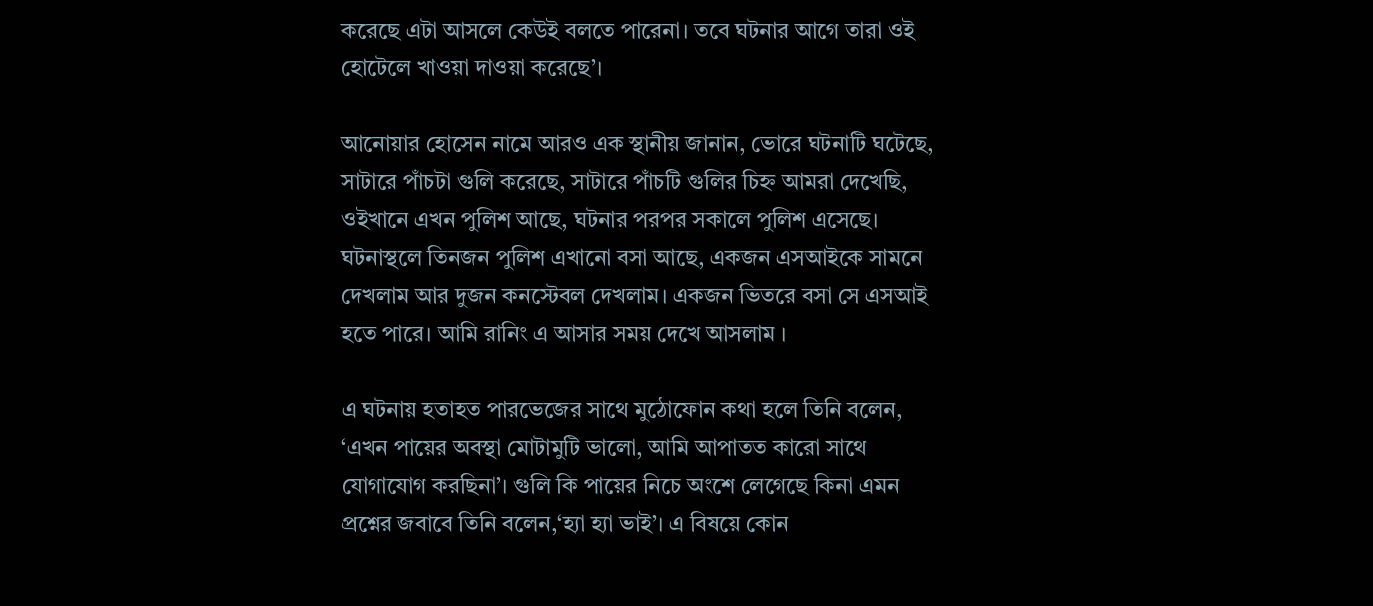করেছে এটা আসলে কেউই বলতে পারেনা। তবে ঘটনার আগে তারা ওই হোটেলে খাওয়া দাওয়া করেছে’।

আনোয়ার হোসেন নামে আরও এক স্থানীয় জানান, ভোরে ঘটনাটি ঘটেছে, সাটারে পাঁচটা গুলি করেছে, সাটারে পাঁচটি গুলির চিহ্ন আমরা দেখেছি, ওইখানে এখন পুলিশ আছে, ঘটনার পরপর সকালে পুলিশ এসেছে। ঘটনাস্থলে তিনজন পুলিশ এখানো বসা আছে, একজন এসআইকে সামনে দেখলাম আর দুজন কনস্টেবল দেখলাম। একজন ভিতরে বসা সে এসআই হতে পারে। আমি রানিং এ আসার সময় দেখে আসলাম ।

এ ঘটনায় হতাহত পারভেজের সাথে মুঠোফোন কথা হলে তিনি বলেন, ‘এখন পায়ের অবস্থা মোটামুটি ভালো, আমি আপাতত কারো সাথে যোগাযোগ করছিনা’। গুলি কি পায়ের নিচে অংশে লেগেছে কিনা এমন প্রশ্নের জবাবে তিনি বলেন,‘হ্যা হ্যা ভাই’। এ বিষয়ে কোন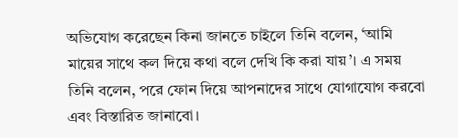অভিযোগ করেছেন কিনা জানতে চাইলে তিনি বলেন, ‘আমি মায়ের সাথে কল দিয়ে কথা বলে দেখি কি করা যায়’। এ সময় তিনি বলেন, পরে ফোন দিয়ে আপনাদের সাথে যোগাযোগ করবো এবং বিস্তারিত জানাবো।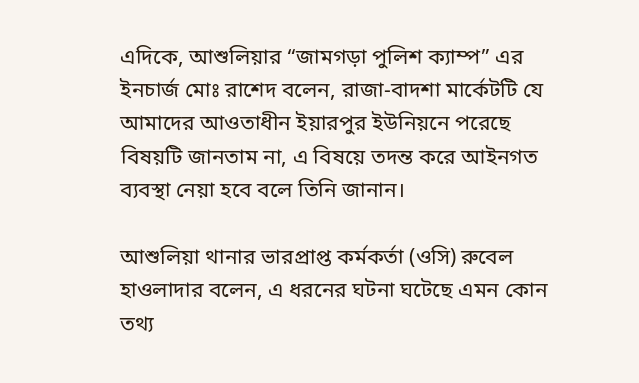এদিকে, আশুলিয়ার “জামগড়া পুলিশ ক্যাম্প” এর ইনচার্জ মোঃ রাশেদ বলেন, রাজা-বাদশা মার্কেটটি যে আমাদের আওতাধীন ইয়ারপুর ইউনিয়নে পরেছে বিষয়টি জানতাম না, এ বিষয়ে তদন্ত করে আইনগত ব্যবস্থা নেয়া হবে বলে তিনি জানান।

আশুলিয়া থানার ভারপ্রাপ্ত কর্মকর্তা (ওসি) রুবেল হাওলাদার বলেন, এ ধরনের ঘটনা ঘটেছে এমন কোন তথ্য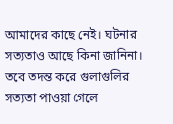আমাদের কাছে নেই। ঘটনার সত্যতাও আছে কিনা জানিনা। তবে তদন্ত করে গুলাগুলির সত্যতা পাওয়া গেলে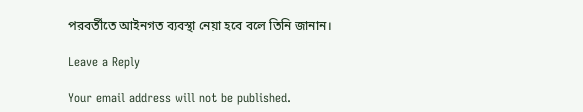পরবর্তীতে আইনগত ব্যবস্থা নেয়া হবে বলে তিনি জানান।

Leave a Reply

Your email address will not be published.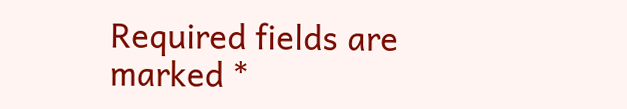Required fields are marked *